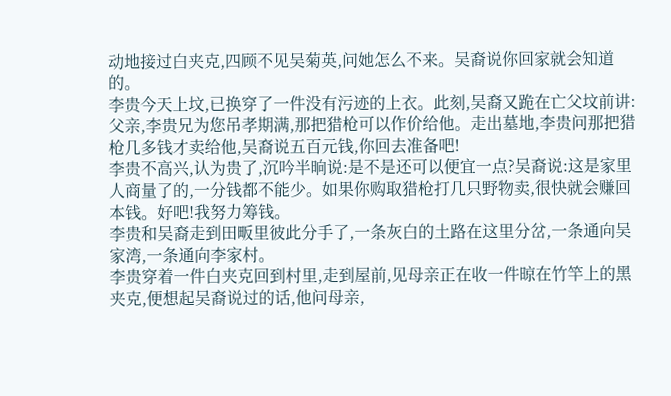动地接过白夹克,四顾不见吴菊英,问她怎么不来。吴裔说你回家就会知道的。
李贵今天上坟,已换穿了一件没有污迹的上衣。此刻,吴裔又跪在亡父坟前讲:父亲,李贵兄为您吊孝期满,那把猎枪可以作价给他。走出墓地,李贵问那把猎枪几多钱才卖给他,吴裔说五百元钱,你回去准备吧!
李贵不高兴,认为贵了,沉吟半晌说:是不是还可以便宜一点?吴裔说:这是家里人商量了的,一分钱都不能少。如果你购取猎枪打几只野物卖,很快就会赚回本钱。好吧!我努力筹钱。
李贵和吴裔走到田畈里彼此分手了,一条灰白的土路在这里分岔,一条通向吴家湾,一条通向李家村。
李贵穿着一件白夹克回到村里,走到屋前,见母亲正在收一件晾在竹竿上的黑夹克,便想起吴裔说过的话,他问母亲,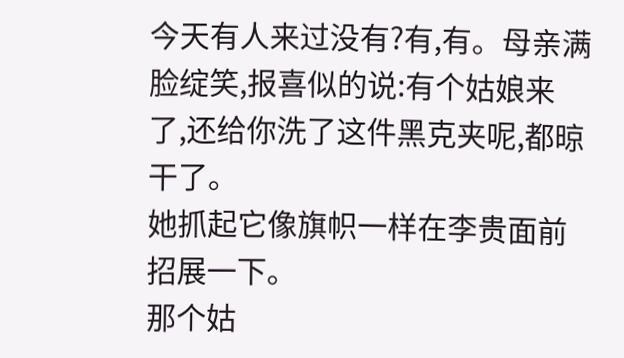今天有人来过没有?有,有。母亲满脸绽笑,报喜似的说:有个姑娘来了,还给你洗了这件黑克夹呢,都晾干了。
她抓起它像旗帜一样在李贵面前招展一下。
那个姑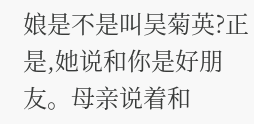娘是不是叫吴菊英?正是,她说和你是好朋友。母亲说着和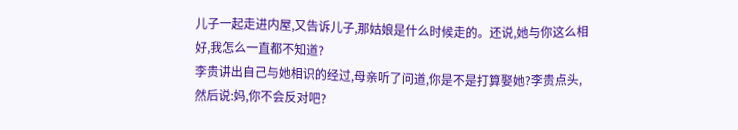儿子一起走进内屋,又告诉儿子,那姑娘是什么时候走的。还说,她与你这么相好,我怎么一直都不知道?
李贵讲出自己与她相识的经过,母亲听了问道,你是不是打算娶她?李贵点头,然后说:妈,你不会反对吧?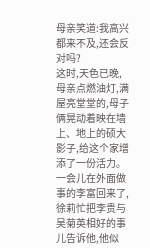母亲笑道:我高兴都来不及,还会反对吗?
这时,天色已晚,母亲点燃油灯,满屋亮堂堂的,母子俩晃动着映在墙上、地上的硕大影子,给这个家增添了一份活力。
一会儿在外面做事的李富回来了,徐莉忙把李贵与吴菊英相好的事儿告诉他,他似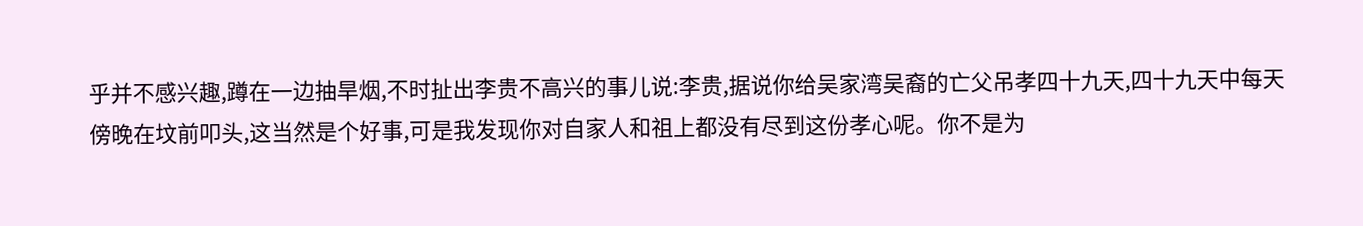乎并不感兴趣,蹲在一边抽旱烟,不时扯出李贵不高兴的事儿说:李贵,据说你给吴家湾吴裔的亡父吊孝四十九天,四十九天中每天傍晚在坟前叩头,这当然是个好事,可是我发现你对自家人和祖上都没有尽到这份孝心呢。你不是为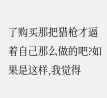了购买那把猎枪才逼着自己那么做的吧?如果是这样,我觉得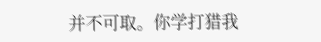并不可取。你学打猎我